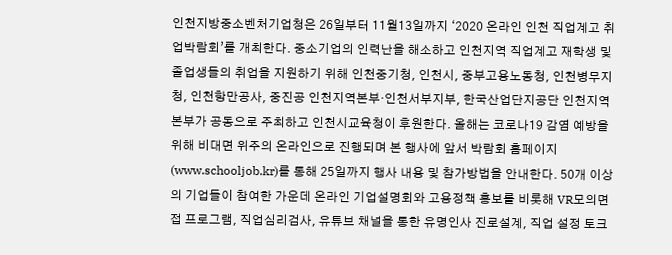인천지방중소벤처기업청은 26일부터 11월13일까지 ‘2020 온라인 인천 직업계고 취업박람회’를 개최한다. 중소기업의 인력난을 해소하고 인천지역 직업계고 재학생 및 졸업생들의 취업을 지원하기 위해 인천중기청, 인천시, 중부고용노동청, 인천병무지청, 인천항만공사, 중진공 인천지역본부·인천서부지부, 한국산업단지공단 인천지역본부가 공동으로 주최하고 인천시교육청이 후원한다. 올해는 코로나19 감염 예방을 위해 비대면 위주의 온라인으로 진행되며 본 행사에 앞서 박람회 홈페이지(www.schooljob.kr)를 통해 25일까지 행사 내용 및 참가방법을 안내한다. 50개 이상의 기업들이 참여한 가운데 온라인 기업설명회와 고용정책 홍보를 비롯해 VR모의면접 프로그램, 직업심리검사, 유튜브 채널을 통한 유명인사 진로설계, 직업 설정 토크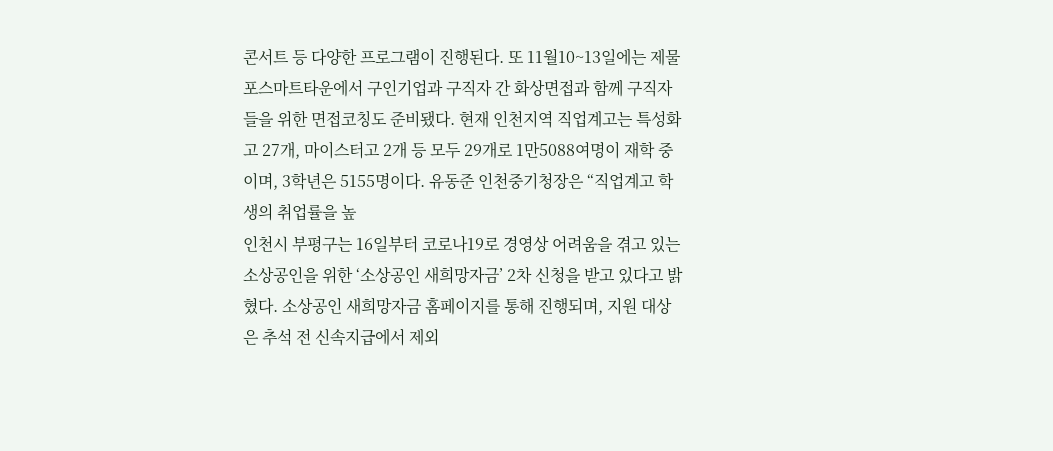콘서트 등 다양한 프로그램이 진행된다. 또 11월10~13일에는 제물포스마트타운에서 구인기업과 구직자 간 화상면접과 함께 구직자들을 위한 면접코칭도 준비됐다. 현재 인천지역 직업계고는 특성화고 27개, 마이스터고 2개 등 모두 29개로 1만5088여명이 재학 중이며, 3학년은 5155명이다. 유동준 인천중기청장은 “직업계고 학생의 취업률을 높
인천시 부평구는 16일부터 코로나19로 경영상 어려움을 겪고 있는 소상공인을 위한 ‘소상공인 새희망자금’ 2차 신청을 받고 있다고 밝혔다. 소상공인 새희망자금 홈페이지를 통해 진행되며, 지원 대상은 추석 전 신속지급에서 제외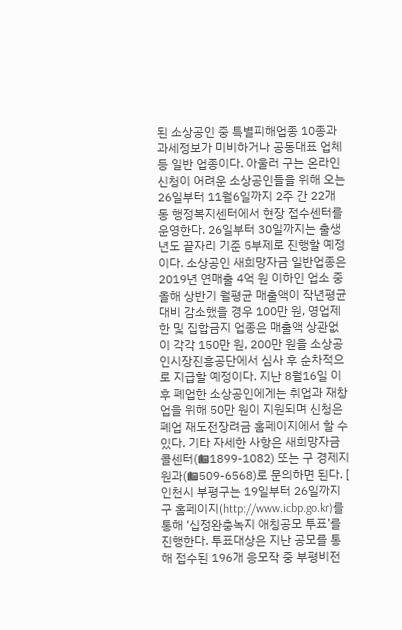된 소상공인 중 특별피해업종 10종과 과세정보가 미비하거나 공동대표 업체 등 일반 업종이다. 아울러 구는 온라인 신청이 어려운 소상공인들을 위해 오는 26일부터 11월6일까지 2주 간 22개 동 행정복지센터에서 현장 접수센터를 운영한다. 26일부터 30일까지는 출생년도 끝자리 기준 5부제로 진행할 예정이다. 소상공인 새희망자금 일반업종은 2019년 연매출 4억 원 이하인 업소 중 올해 상반기 월평균 매출액이 작년평균 대비 감소했을 경우 100만 원, 영업제한 및 집합금지 업종은 매출액 상관없이 각각 150만 원, 200만 원을 소상공인시장진흥공단에서 심사 후 순차적으로 지급할 예정이다. 지난 8월16일 이후 폐업한 소상공인에게는 취업과 재창업을 위해 50만 원이 지원되며 신청은 폐업 재도전장려금 홈페이지에서 할 수 있다. 기타 자세한 사항은 새희망자금 콜센터(☎1899-1082) 또는 구 경제지원과(☎509-6568)로 문의하면 된다. [
인천시 부평구는 19일부터 26일까지 구 홈페이지(http://www.icbp.go.kr)를 통해 ‘십정완충녹지 애칭공모 투표’를 진행한다. 투표대상은 지난 공모를 통해 접수된 196개 응모작 중 부평비전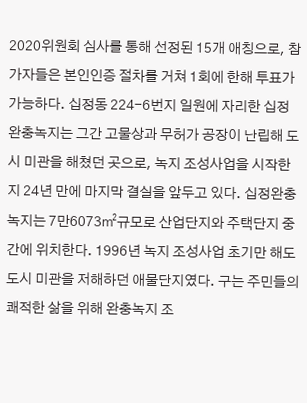2020위원회 심사를 통해 선정된 15개 애칭으로, 참가자들은 본인인증 절차를 거쳐 1회에 한해 투표가 가능하다. 십정동 224-6번지 일원에 자리한 십정완충녹지는 그간 고물상과 무허가 공장이 난립해 도시 미관을 해쳤던 곳으로, 녹지 조성사업을 시작한 지 24년 만에 마지막 결실을 앞두고 있다. 십정완충녹지는 7만6073㎡규모로 산업단지와 주택단지 중간에 위치한다. 1996년 녹지 조성사업 초기만 해도 도시 미관을 저해하던 애물단지였다. 구는 주민들의 쾌적한 삶을 위해 완충녹지 조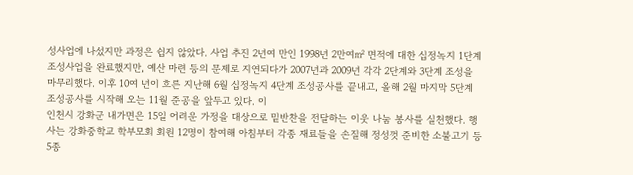성사업에 나섰지만 과정은 쉽지 않았다. 사업 추진 2년여 만인 1998년 2만여㎡ 면적에 대한 십정녹지 1단계 조성사업을 완료했지만, 예산 마련 등의 문제로 지연되다가 2007년과 2009년 각각 2단계와 3단계 조성을 마무리했다. 이후 10여 년이 흐른 지난해 6월 십정녹지 4단계 조성공사를 끝내고, 올해 2월 마지막 5단계 조성공사를 시작해 오는 11월 준공을 앞두고 있다. 이
인천시 강화군 내가면은 15일 어려운 가정을 대상으로 밑반찬을 전달하는 이웃 나눔 봉사를 실천했다. 행사는 강화중학교 학부모회 회원 12명이 참여해 아침부터 각종 재료들을 손질해 정성껏 준비한 소불고기 등 5종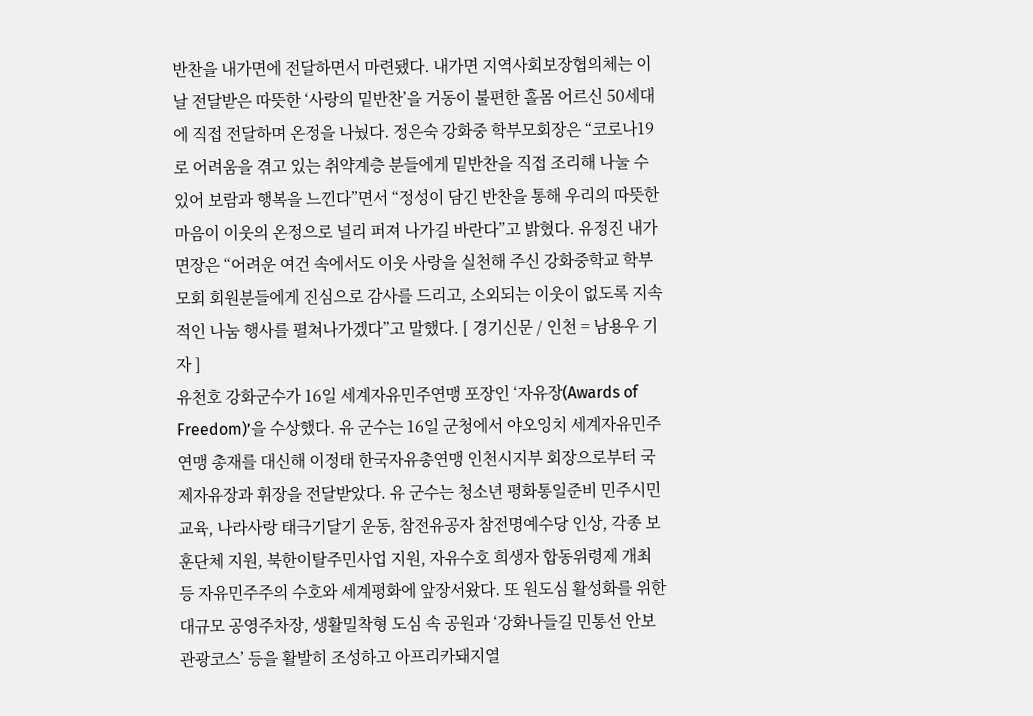반찬을 내가면에 전달하면서 마련됐다. 내가면 지역사회보장협의체는 이날 전달받은 따뜻한 ‘사랑의 밑반찬’을 거동이 불편한 홀몸 어르신 50세대에 직접 전달하며 온정을 나눴다. 정은숙 강화중 학부모회장은 “코로나19로 어려움을 겪고 있는 취약계층 분들에게 밑반찬을 직접 조리해 나눌 수 있어 보람과 행복을 느낀다”면서 “정성이 담긴 반찬을 통해 우리의 따뜻한 마음이 이웃의 온정으로 널리 퍼져 나가길 바란다”고 밝혔다. 유정진 내가면장은 “어려운 여건 속에서도 이웃 사랑을 실천해 주신 강화중학교 학부모회 회원분들에게 진심으로 감사를 드리고, 소외되는 이웃이 없도록 지속적인 나눔 행사를 펼쳐나가겠다”고 말했다. [ 경기신문 / 인천 = 남용우 기자 ]
유천호 강화군수가 16일 세계자유민주연맹 포장인 ‘자유장(Awards of Freedom)’을 수상했다. 유 군수는 16일 군청에서 야오잉치 세계자유민주연맹 총재를 대신해 이정태 한국자유총연맹 인천시지부 회장으로부터 국제자유장과 휘장을 전달받았다. 유 군수는 청소년 평화통일준비 민주시민교육, 나라사랑 태극기달기 운동, 참전유공자 참전명예수당 인상, 각종 보훈단체 지원, 북한이탈주민사업 지원, 자유수호 희생자 합동위령제 개최 등 자유민주주의 수호와 세계평화에 앞장서왔다. 또 원도심 활성화를 위한 대규모 공영주차장, 생활밀착형 도심 속 공원과 ‘강화나들길 민통선 안보관광코스’ 등을 활발히 조성하고 아프리카돼지열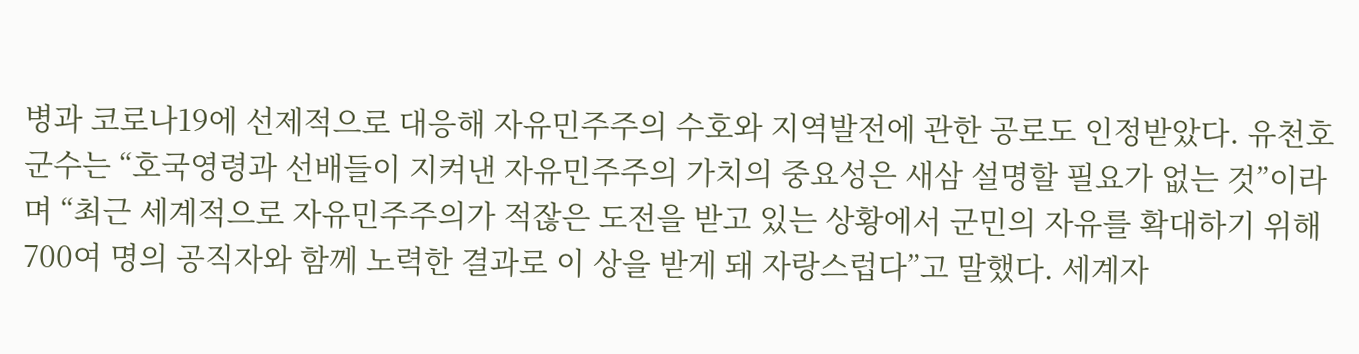병과 코로나19에 선제적으로 대응해 자유민주주의 수호와 지역발전에 관한 공로도 인정받았다. 유천호 군수는 “호국영령과 선배들이 지켜낸 자유민주주의 가치의 중요성은 새삼 설명할 필요가 없는 것”이라며 “최근 세계적으로 자유민주주의가 적잖은 도전을 받고 있는 상황에서 군민의 자유를 확대하기 위해 700여 명의 공직자와 함께 노력한 결과로 이 상을 받게 돼 자랑스럽다”고 말했다. 세계자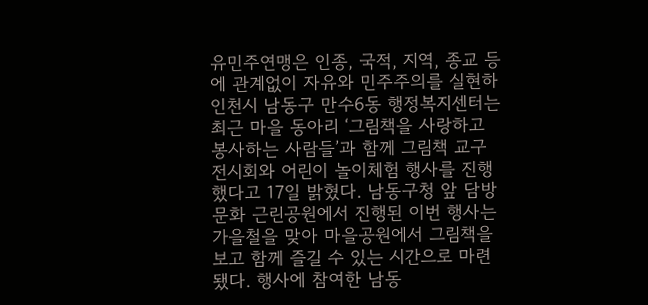유민주연맹은 인종, 국적, 지역, 종교 등에 관계없이 자유와 민주주의를 실현하
인천시 남동구 만수6동 행정복지센터는 최근 마을 동아리 ‘그림책을 사랑하고 봉사하는 사람들’과 함께 그림책 교구 전시회와 어린이 놀이체험 행사를 진행했다고 17일 밝혔다. 남동구청 앞 담방문화 근린공원에서 진행된 이번 행사는 가을철을 맞아 마을공원에서 그림책을 보고 함께 즐길 수 있는 시간으로 마련됐다. 행사에 참여한 남동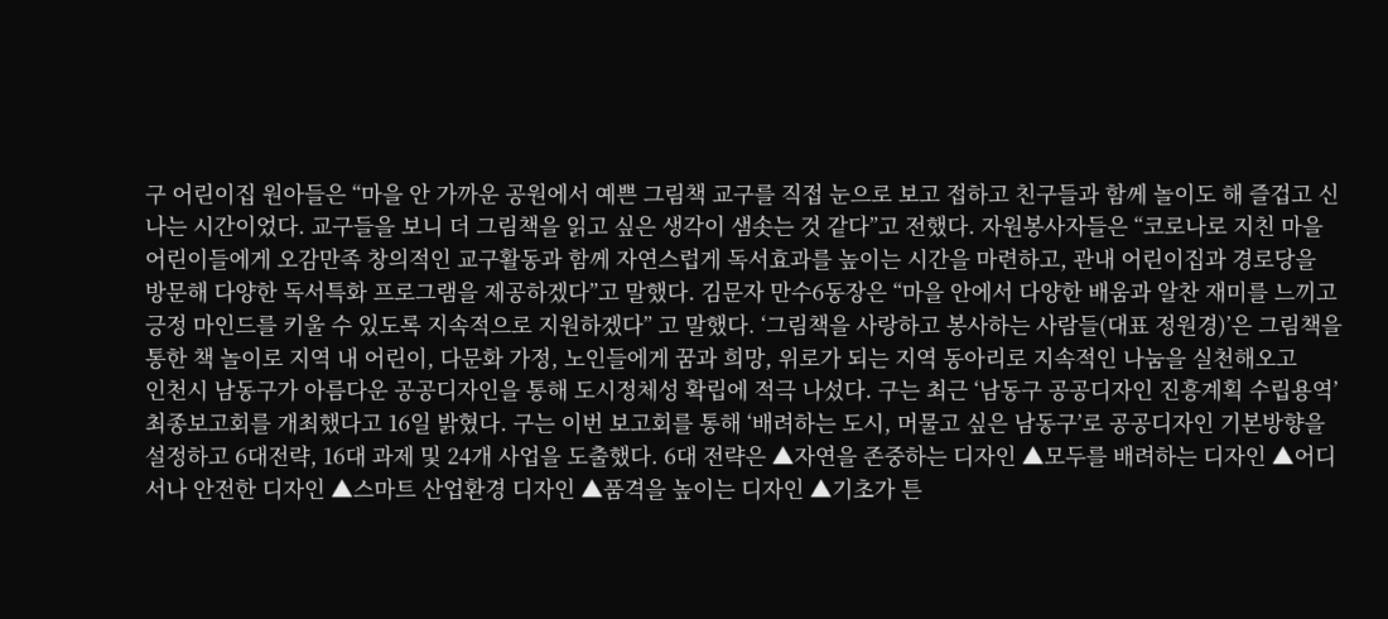구 어린이집 원아들은 “마을 안 가까운 공원에서 예쁜 그림책 교구를 직접 눈으로 보고 접하고 친구들과 함께 놀이도 해 즐겁고 신나는 시간이었다. 교구들을 보니 더 그림책을 읽고 싶은 생각이 샘솟는 것 같다”고 전했다. 자원봉사자들은 “코로나로 지친 마을 어린이들에게 오감만족 창의적인 교구활동과 함께 자연스럽게 독서효과를 높이는 시간을 마련하고, 관내 어린이집과 경로당을 방문해 다양한 독서특화 프로그램을 제공하겠다”고 말했다. 김문자 만수6동장은 “마을 안에서 다양한 배움과 알찬 재미를 느끼고 긍정 마인드를 키울 수 있도록 지속적으로 지원하겠다” 고 말했다. ‘그림책을 사랑하고 봉사하는 사람들(대표 정원경)’은 그림책을 통한 책 놀이로 지역 내 어린이, 다문화 가정, 노인들에게 꿈과 희망, 위로가 되는 지역 동아리로 지속적인 나눔을 실천해오고
인천시 남동구가 아름다운 공공디자인을 통해 도시정체성 확립에 적극 나섰다. 구는 최근 ‘남동구 공공디자인 진흥계획 수립용역’ 최종보고회를 개최했다고 16일 밝혔다. 구는 이번 보고회를 통해 ‘배려하는 도시, 머물고 싶은 남동구’로 공공디자인 기본방향을 설정하고 6대전략, 16대 과제 및 24개 사업을 도출했다. 6대 전략은 ▲자연을 존중하는 디자인 ▲모두를 배려하는 디자인 ▲어디서나 안전한 디자인 ▲스마트 산업환경 디자인 ▲품격을 높이는 디자인 ▲기초가 튼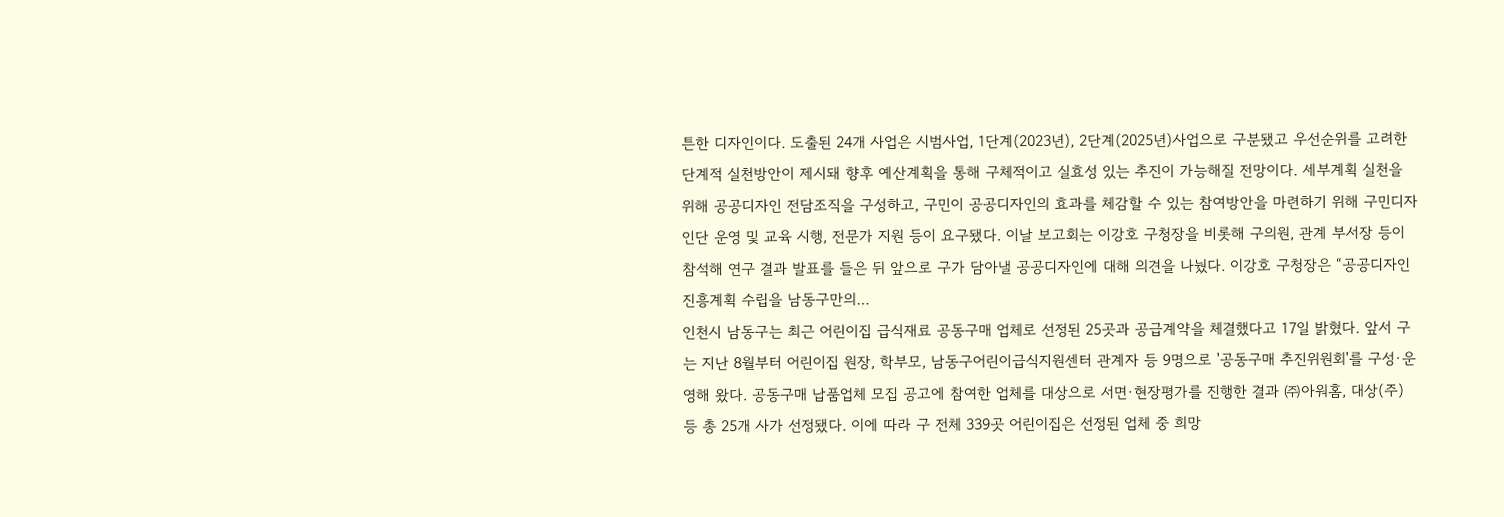튼한 디자인이다. 도출된 24개 사업은 시범사업, 1단계(2023년), 2단계(2025년)사업으로 구분됐고 우선순위를 고려한 단계적 실천방안이 제시돼 향후 예산계획을 통해 구체적이고 실효성 있는 추진이 가능해질 전망이다. 세부계획 실천을 위해 공공디자인 전담조직을 구성하고, 구민이 공공디자인의 효과를 체감할 수 있는 참여방안을 마련하기 위해 구민디자인단 운영 및 교육 시행, 전문가 지원 등이 요구됐다. 이날 보고회는 이강호 구청장을 비롯해 구의원, 관계 부서장 등이 참석해 연구 결과 발표를 들은 뒤 앞으로 구가 담아낼 공공디자인에 대해 의견을 나눴다. 이강호 구청장은 “공공디자인 진흥계획 수립을 남동구만의…
인천시 남동구는 최근 어린이집 급식재료 공동구매 업체로 선정된 25곳과 공급계약을 체결했다고 17일 밝혔다. 앞서 구는 지난 8월부터 어린이집 원장, 학부모, 남동구어린이급식지원센터 관계자 등 9명으로 '공동구매 추진위원회'를 구성·운영해 왔다. 공동구매 납품업체 모집 공고에 참여한 업체를 대상으로 서면·현장평가를 진행한 결과 ㈜아워홈, 대상(주) 등 총 25개 사가 선정됐다. 이에 따라 구 전체 339곳 어린이집은 선정된 업체 중 희망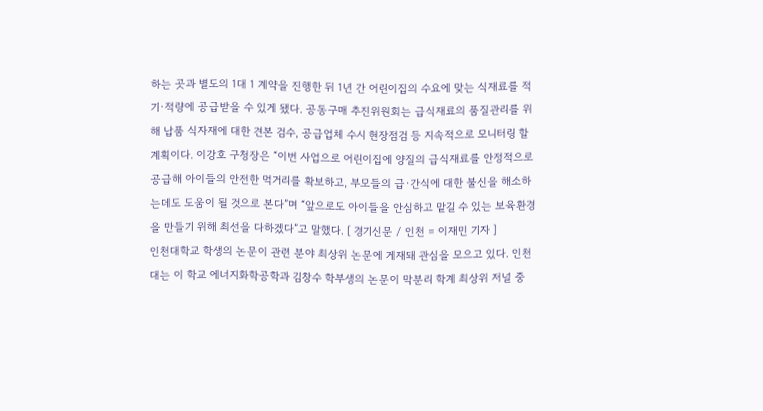하는 곳과 별도의 1대 1 계약을 진행한 뒤 1년 간 어린이집의 수요에 맞는 식재료를 적기·적량에 공급받을 수 있게 됐다. 공동구매 추진위원회는 급식재료의 품질관리를 위해 납품 식자재에 대한 견본 검수, 공급업체 수시 현장점검 등 지속적으로 모니터링 할 계획이다. 이강호 구청장은 “이번 사업으로 어린이집에 양질의 급식재료를 안정적으로 공급해 아이들의 안전한 먹거리를 확보하고, 부모들의 급·간식에 대한 불신을 해소하는데도 도움이 될 것으로 본다”며 “앞으로도 아이들을 안심하고 맡길 수 있는 보육환경을 만들기 위해 최선을 다하겠다”고 말했다. [ 경기신문 / 인천 = 이재민 기자 ]
인천대학교 학생의 논문이 관련 분야 최상위 논문에 게재돼 관심을 모으고 있다. 인천대는 이 학교 에너지화학공학과 김창수 학부생의 논문이 막분리 학계 최상위 저널 중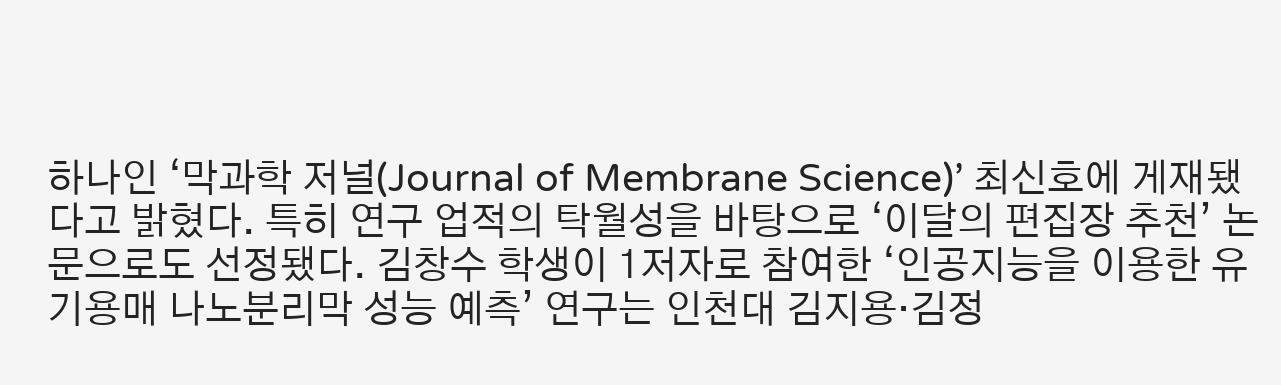하나인 ‘막과학 저널(Journal of Membrane Science)’ 최신호에 게재됐다고 밝혔다. 특히 연구 업적의 탁월성을 바탕으로 ‘이달의 편집장 추천’ 논문으로도 선정됐다. 김창수 학생이 1저자로 참여한 ‘인공지능을 이용한 유기용매 나노분리막 성능 예측’ 연구는 인천대 김지용·김정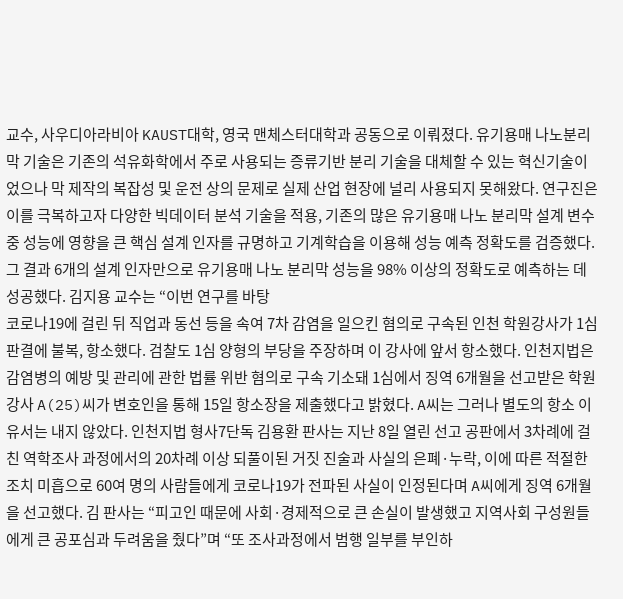교수, 사우디아라비아 KAUST대학, 영국 맨체스터대학과 공동으로 이뤄졌다. 유기용매 나노분리막 기술은 기존의 석유화학에서 주로 사용되는 증류기반 분리 기술을 대체할 수 있는 혁신기술이었으나 막 제작의 복잡성 및 운전 상의 문제로 실제 산업 현장에 널리 사용되지 못해왔다. 연구진은 이를 극복하고자 다양한 빅데이터 분석 기술을 적용, 기존의 많은 유기용매 나노 분리막 설계 변수 중 성능에 영향을 큰 핵심 설계 인자를 규명하고 기계학습을 이용해 성능 예측 정확도를 검증했다. 그 결과 6개의 설계 인자만으로 유기용매 나노 분리막 성능을 98% 이상의 정확도로 예측하는 데 성공했다. 김지용 교수는 “이번 연구를 바탕
코로나19에 걸린 뒤 직업과 동선 등을 속여 7차 감염을 일으킨 혐의로 구속된 인천 학원강사가 1심 판결에 불복, 항소했다. 검찰도 1심 양형의 부당을 주장하며 이 강사에 앞서 항소했다. 인천지법은 감염병의 예방 및 관리에 관한 법률 위반 혐의로 구속 기소돼 1심에서 징역 6개월을 선고받은 학원강사 A(25)씨가 변호인을 통해 15일 항소장을 제출했다고 밝혔다. A씨는 그러나 별도의 항소 이유서는 내지 않았다. 인천지법 형사7단독 김용환 판사는 지난 8일 열린 선고 공판에서 3차례에 걸친 역학조사 과정에서의 20차례 이상 되풀이된 거짓 진술과 사실의 은폐·누락, 이에 따른 적절한 조치 미흡으로 60여 명의 사람들에게 코로나19가 전파된 사실이 인정된다며 A씨에게 징역 6개월을 선고했다. 김 판사는 “피고인 때문에 사회·경제적으로 큰 손실이 발생했고 지역사회 구성원들에게 큰 공포심과 두려움을 줬다”며 “또 조사과정에서 범행 일부를 부인하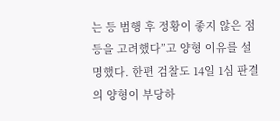는 등 범행 후 정황이 좋지 않은 점 등을 고려했다”고 양형 이유를 설명했다. 한편 검찰도 14일 1심 판결의 양형이 부당하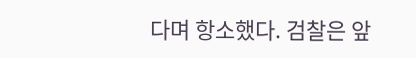다며 항소했다. 검찰은 앞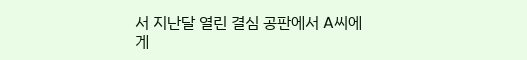서 지난달 열린 결심 공판에서 A씨에게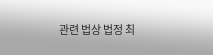관련 법상 법정 최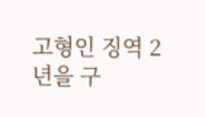고형인 징역 2년을 구